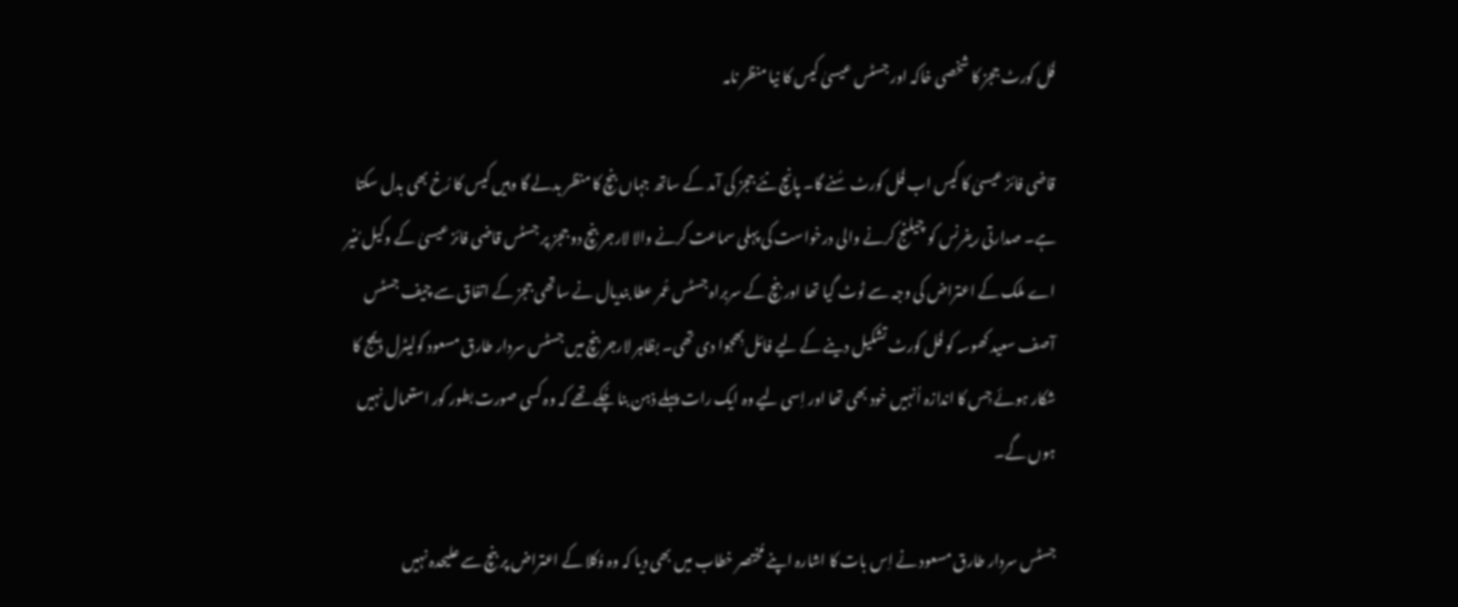فُل کورٹ ججز کا شخصی خاکہ اور جسٹس عیسیٰ کیس کا نیا منظر نامہ

قاضی فائز عیسیٰ کا کیس اب فُل کورٹ سُنے گا۔ پانچ نئے ججز کی آمد کے ساتھ جہاں بنچ کا منظر بدلے گا وہیں کیس کا رُخ بھی بدل سکتا ہے۔ صدارتی ریفرنس کو چیلنج کرنے والی درخواست کی پہلی سماعت کرنے والا لارجر بنچ دو ججز پر جسٹس قاضی فائز عیسیٰ کے وکیل مُنیر اے ملک کے اعتراض کی وجہ سے ٹوٹ گیا تھا اور بنچ کے سربراہ جسٹس عُمر عطا بندیال نے ساتھی ججز کے اتفاق سے چیف جسٹس آصف سعید کھوسہ کو فُل کورٹ تشکیل دینے کے لیے فائل بِھجوا دی تھی۔ بظاہر لارجر بنچ میں جسٹس سردار طارق مسعود کولیٹرل ڈیمج کا شکار ہوئے جِس کا اندازہ اُنہیں خود بھی تھا اور اِسی لیے وہ ایک رات پہلے ذہن بنا چُکے تھے کہ وہ کسی صورت بطور کور استعمال نہیں ہوں گے۔

جسٹس سردار طارق مسعود نے اِس بات کا اشارہ اپنے مُختصر خطاب میں بھی دیا کہ وہ وُکلا کے اعتراض پر بنچ سے علیحدہ نہیں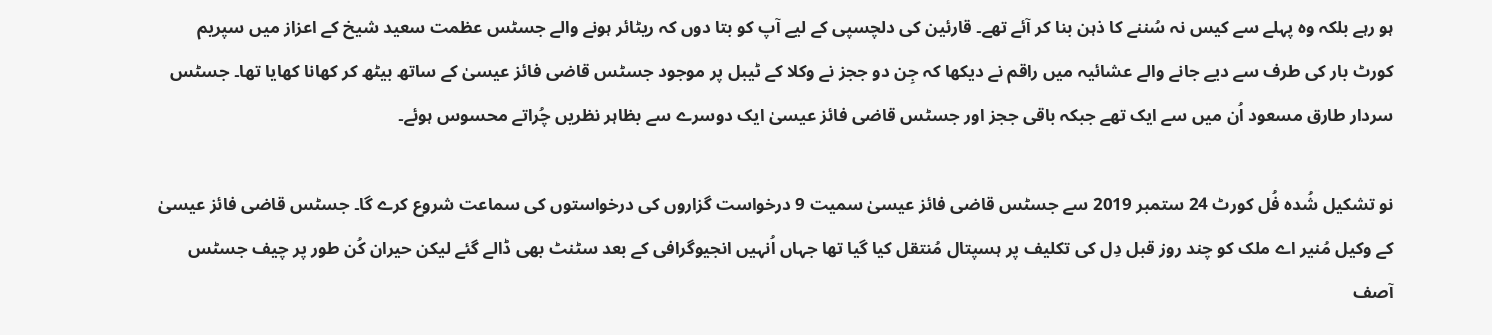ہو رہے بلکہ وہ پہلے سے کیس نہ سُننے کا ذہن بنا کر آئے تھے۔ قارئین کی دلچسپی کے لیے آپ کو بتا دوں کہ ریٹائر ہونے والے جسٹس عظمت سعید شیخ کے اعزاز میں سپریم کورٹ بار کی طرف سے دیے جانے والے عشائیہ میں راقم نے دیکھا کہ جِن دو ججز نے وکلا کے ٹیبل پر موجود جسٹس قاضی فائز عیسیٰ کے ساتھ بیٹھ کر کھانا کھایا تھا۔ جسٹس سردار طارق مسعود اُن میں سے ایک تھے جبکہ باقی ججز اور جسٹس قاضی فائز عیسیٰ ایک دوسرے سے بظاہر نظریں چُراتے محسوس ہوئے۔

نو تشکیل شُدہ فُل کورٹ 24 ستمبر 2019 سے جسٹس قاضی فائز عیسیٰ سمیت 9 درخواست گزاروں کی درخواستوں کی سماعت شروع کرے گا۔ جسٹس قاضی فائز عیسیٰ کے وکیل مُنیر اے ملک کو چند روز قبل دِل کی تکلیف پر ہسپتال مُنتقل کیا گیا تھا جہاں اُنہیں انجیوگرافی کے بعد سٹنٹ بھی ڈالے گئے لیکن حیران کُن طور پر چیف جسٹس آصف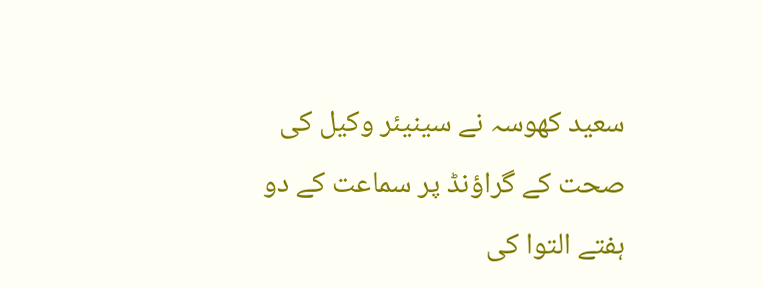سعید کھوسہ نے سینیئر وکیل کی صحت کے گراؤنڈ پر سماعت کے دو ہفتے التوا کی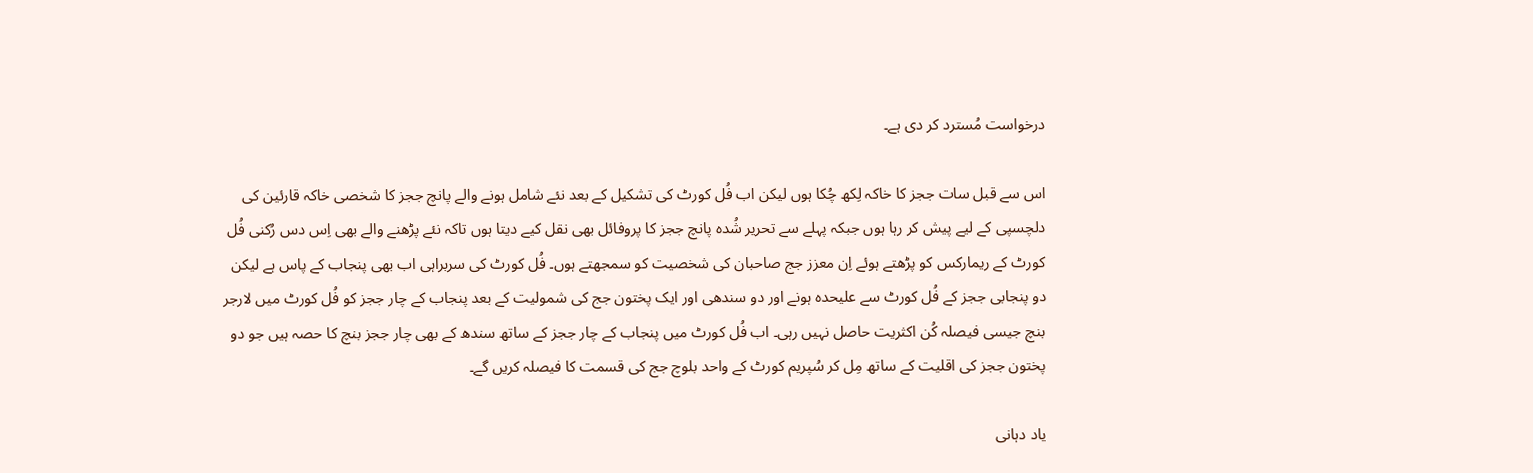درخواست مُسترد کر دی ہے۔

اس سے قبل سات ججز کا خاکہ لِکھ چُکا ہوں لیکن اب فُل کورٹ کی تشکیل کے بعد نئے شامل ہونے والے پانچ ججز کا شخصی خاکہ قارئین کی دلچسپی کے لیے پیش کر رہا ہوں جبکہ پہلے سے تحریر شُدہ پانچ ججز کا پروفائل بھی نقل کیے دیتا ہوں تاکہ نئے پڑھنے والے بھی اِس دس رُکنی فُل کورٹ کے ریمارکس کو پڑھتے ہوئے اِن معزز جج صاحبان کی شخصیت کو سمجھتے ہوں۔ فُل کورٹ کی سربراہی اب بھی پنجاب کے پاس ہے لیکن دو پنجابی ججز کے فُل کورٹ سے علیحدہ ہونے اور دو سندھی اور ایک پختون جج کی شمولیت کے بعد پنجاب کے چار ججز کو فُل کورٹ میں لارجر بنچ جیسی فیصلہ کُن اکثریت حاصل نہیں رہی۔ اب فُل کورٹ میں پنجاب کے چار ججز کے ساتھ سندھ کے بھی چار ججز بنچ کا حصہ ہیں جو دو پختون ججز کی اقلیت کے ساتھ مِل کر سُپریم کورٹ کے واحد بلوچ جج کی قسمت کا فیصلہ کریں گے۔

یاد دہانی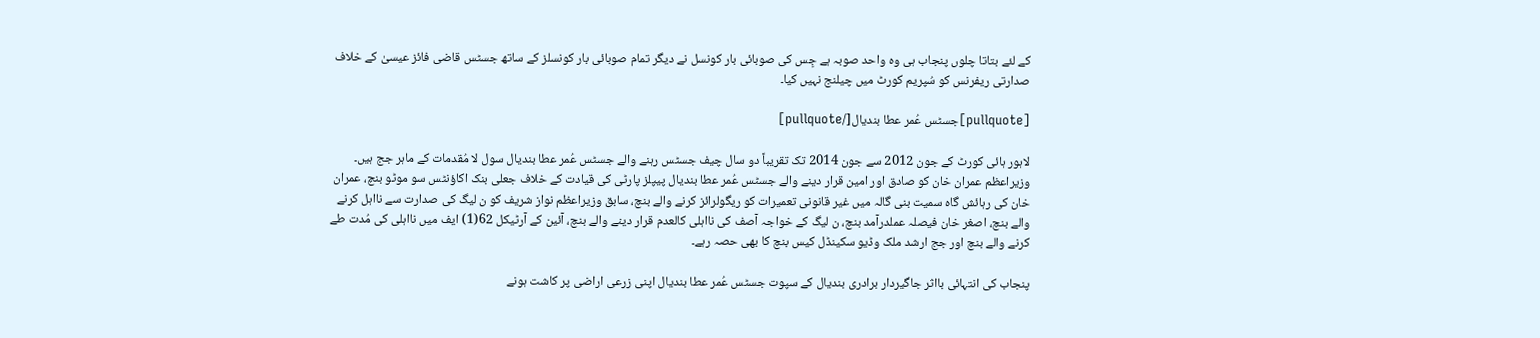کے لئے بتاتا چلوں پنجاب ہی وہ واحد صوبہ ہے جِس کی صوبائی بار کونسل نے دیگر تمام صوبائی بار کونسلز کے ساتھ جسٹس قاضی فائز عیسیٰ کے خلاف صدارتی ریفرنس کو سُپریم کورٹ میں چیلنج نہیں کیا۔

[pullquote]جسٹس عُمر عطا بندیال[/pullquote]

لاہور ہائی کورٹ کے جون 2012 سے جون 2014 تک تقریباً دو سال چیف جسٹس رہنے والے جسٹس عُمر عطا بندیال سول لا مُقدمات کے ماہر جج ہیں۔ وزیراعظم عمران خان کو صادق اور امین قرار دینے والے جسٹس عُمر عطا بندیال پیپلز پارٹی کی قیادت کے خلاف جعلی بنک اکاؤنٹس سو موٹو بنچ، عمران خان کی رہائش گاہ سمیت بنی گالہ میں غیر قانونی تعمیرات کو ریگولرائز کرنے والے بنچ، سابق وزیراعظم نواز شریف کو ن لیگ کی صدارت سے نااہل کرنے والے بنچ، اصغر خان فیصلہ عملدرآمد بنچ، ن لیگ کے خواجہ آصف کی نااہلی کالعدم قرار دینے والے بنچ، آئین کے آرٹیکل 62(1) ایف میں نااہلی کی مُدت طے کرنے والے بنچ اور جج ارشد ملک وڈیو سکینڈل کیس بنچ کا بھی حصہ رہے۔

پنجاب کی انتہائی بااثر جاگیردار برادری بندیال کے سپوت جسٹس عُمر عطا بندیال اپنی زرعی اراضی پر کاشت ہونے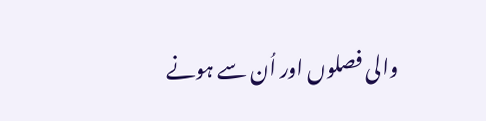والی فصلوں اور اُن سے ہونے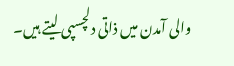والی آمدن میں ذاتی دلچسپی لیتے ہیں۔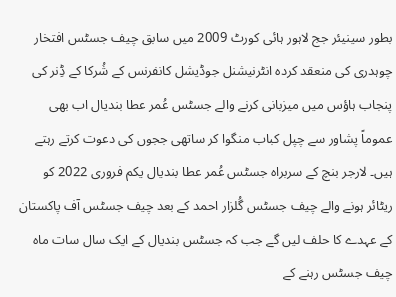بطور سینیئر جج لاہور ہائی کورٹ 2009 میں سابق چیف جسٹس افتخار چوہدری کی منعقد کردہ انٹرنیشنل جوڈیشل کانفرنس کے شُرکا کے ڈِنر کی پنجاب ہاؤس میں میزبانی کرنے والے جسٹس عُمر عطا بندیال اب بھی عموماً پشاور سے چپل کباب منگوا کر ساتھی ججوں کی دعوت کرتے رہتے ہیں۔ لارجر بنچ کے سربراہ جسٹس عُمر عطا بندیال یکم فروری 2022 کو ریٹائر ہونے والے چیف جسٹس گُلزار احمد کے بعد چیف جسٹس آف پاکستان کے عہدے کا حلف لیں گے جب کہ جسٹس بندیال کے ایک سال سات ماہ چیف جسٹس رہنے کے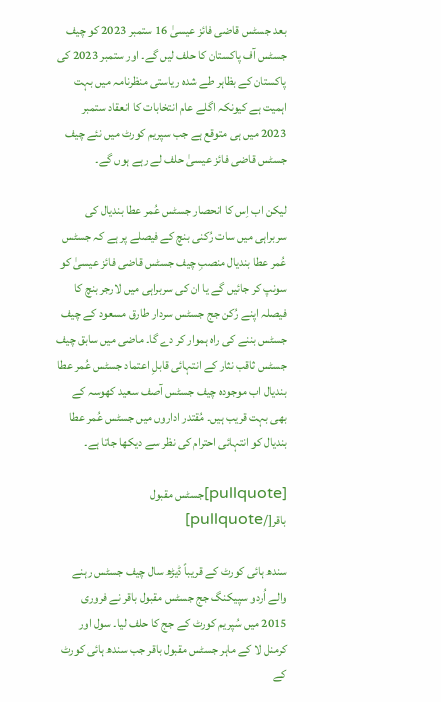بعد جسٹس قاضی فائز عیسیٰ 16 ستمبر 2023 کو چیف جسٹس آف پاکستان کا حلف لیں گے۔ اور ستمبر 2023 کی پاکستان کے بظاہر طے شدہ ریاستی منظرنامہ میں بہت اہمیت ہے کیونکہ اگلے عام انتخابات کا انعقاد ستمبر 2023 میں ہی متوقع ہے جب سپریم کورٹ میں نئے چیف جسٹس قاضی فائز عیسیٰ حلف لے رہے ہوں گے۔

لیکن اب اِس کا انحصار جسٹس عُمر عطا بندیال کی سربراہی میں سات رُکنی بنچ کے فیصلے پر ہے کہ جسٹس عُمر عطا بندیال منصبِ چیف جسٹس قاضی فائز عیسیٰ کو سونپ کر جائیں گے یا ان کی سربراہی میں لارجر بنچ کا فیصلہ اپنے رُکن جج جسٹس سردار طارق مسعود کے چیف جسٹس بننے کی راہ ہموار کر دے گا۔ ماضی میں سابق چیف جسٹس ثاقب نثار کے انتہائی قابلِ اعتماد جسٹس عُمر عطا بندیال اب موجودہ چیف جسٹس آصف سعید کھوسہ کے بھی بہت قریب ہیں۔ مُقتدر اداروں میں جسٹس عُمر عطا بندیال کو انتہائی احترام کی نظر سے دیکھا جاتا ہے۔

[pullquote]جسٹس مقبول باقر[/pullquote]

سندھ ہائی کورٹ کے قریباً ڈیڑھ سال چیف جسٹس رہنے والے اُردو سپیکنگ جج جسٹس مقبول باقر نے فروری 2015 میں سُپریم کورٹ کے جج کا حلف لیا۔ سول اور کرمنل لا کے ماہر جسٹس مقبول باقر جب سندھ ہائی کورٹ کے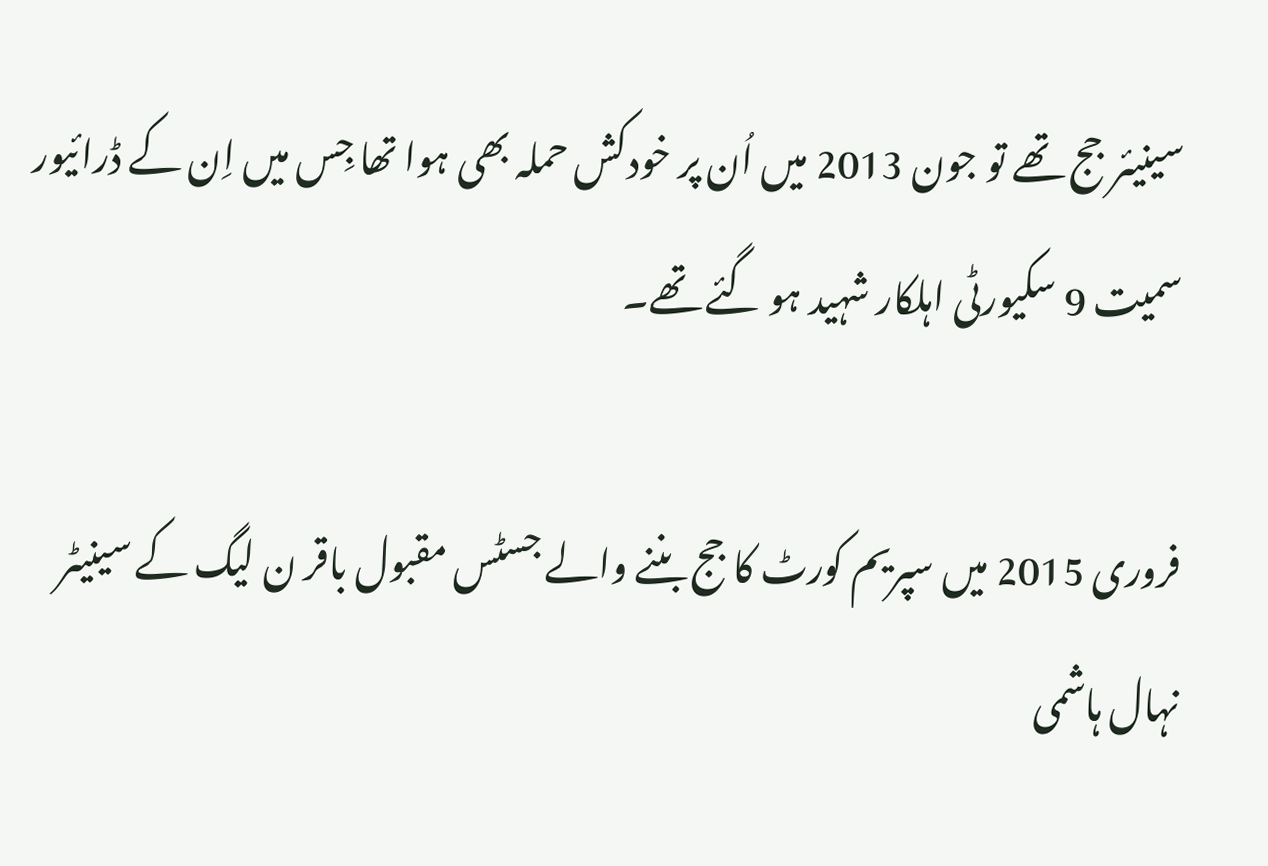سینیئر جج تھے تو جون 2013 میں اُن پر خودکش حملہ بھی ہوا تھا جِس میں اِن کے ڈرائیور سمیت 9 سکیورٹی اہلکار شہید ہو گئے تھے۔

فروری 2015 میں سپریم کورٹ کا جج بننے والے جسٹس مقبول باقر ن لیگ کے سینیٹر نہال ہاشمی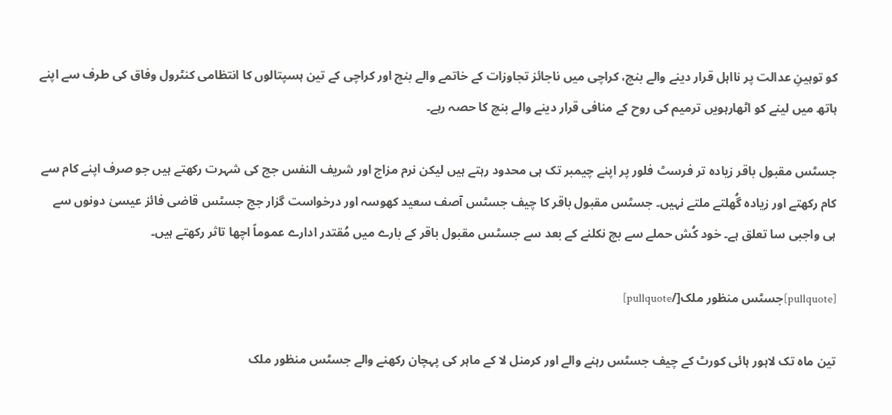کو توہینِ عدالت پر نااہل قرار دینے والے بنچ، کراچی میں ناجائز تجاوزات کے خاتمے والے بنچ اور کراچی کے تین ہسپتالوں کا انتظامی کنٹرول وفاق کی طرف سے اپنے ہاتھ میں لینے کو اٹھارہویں ترمیم کی روح کے منافی قرار دینے والے بنچ کا حصہ رہے۔

جسٹس مقبول باقر زیادہ تر فرسٹ فلور پر اپنے چیمبر تک ہی محدود رہتے ہیں لیکن نرم مزاج اور شریف النفس جج کی شہرت رکھتے ہیں جو صرف اپنے کام سے کام رکھتے اور زیادہ گُھلتے ملتے نہیں۔ جسٹس مقبول باقر کا چیف جسٹس آصف سعید کھوسہ اور درخواست گزار جج جسٹس قاضی فائز عیسیٰ دونوں سے ہی واجبی سا تعلق ہے۔ خود کُش حملے سے بچ نکلنے کے بعد سے جسٹس مقبول باقر کے بارے میں مُقتدر ادارے عموماً اچھا تاثر رکھتے ہیں۔

[pullquote]جسٹس منظور ملک[/pullquote]

تین ماہ تک لاہور ہائی کورٹ کے چیف جسٹس رہنے والے اور کرمنل لا کے ماہر کی پہچان رکھنے والے جسٹس منظور ملک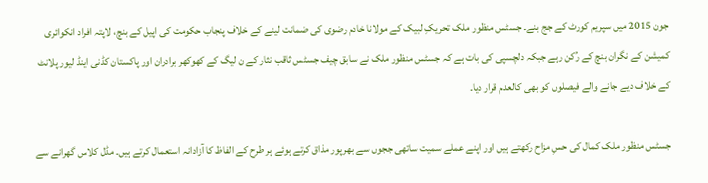جون 2015 میں سپریم کورٹ کے جج بنے۔ جسٹس منظور ملک تحریکِ لبیک کے مولانا خادم رضوی کی ضمانت لینے کے خلاف پنجاب حکومت کی اپیل کے بنچ، لاپتہ افراد انکوائری کمیشن کے نگران بنچ کے رُکن رہے جبکہ دلچسپی کی بات ہے کہ جسٹس منظور ملک نے سابق چیف جسٹس ثاقب نثار کے ن لیگ کے کھوکھر برادران اور پاکستان کڈنی اینڈ لیور پلانٹ کے خلاف دیے جانے والے فیصلوں کو بھی کالعدم قرار دیا۔

جسٹس منظور ملک کمال کی حسِ مزاح رکھتے ہیں اور اپنے عملے سمیت ساتھی ججوں سے بھرپور مذاق کرتے ہوئے ہر طرح کے الفاظ کا آزادانہ استعمال کرتے ہیں۔ مڈل کلاس گھرانے سے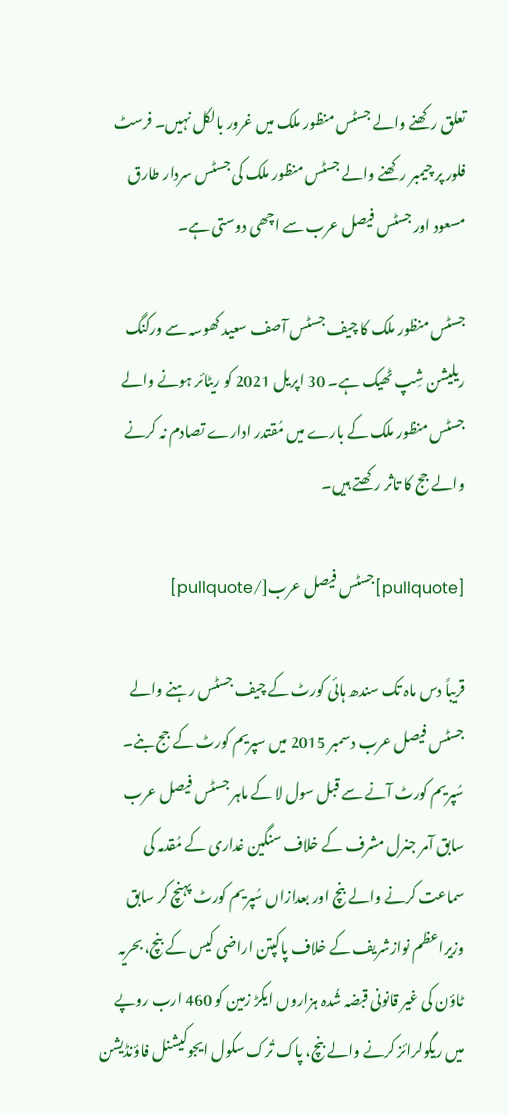تعلق رکھنے والے جسٹس منظور ملک میں غرور بالکل نہیں۔ فرسٹ فلور پر چیمبر رکھنے والے جسٹس منظور ملک کی جسٹس سردار طارق مسعود اور جسٹس فیصل عرب سے اچھی دوستی ہے۔

جسٹس منظور ملک کا چیف جسٹس آصف سعید کھوسہ سے ورکنگ ریلیشن شِپ ٹھیک ہے۔ 30 اپریل 2021 کو ریٹائر ہونے والے جسٹس منظور ملک کے بارے میں مُقتدر ادارے تصادم نہ کرنے والے جج کا تاثر رکھتے ہیں۔

[pullquote]جسٹس فیصل عرب[/pullquote]

قریباً دس ماہ تک سندھ ہائی کورٹ کے چیف جسٹس رہنے والے جسٹس فیصل عرب دسمبر 2015 میں سپریم کورٹ کے جج بنے۔ سُپریم کورٹ آنے سے قبل سول لا کے ماہر جسٹس فیصل عرب سابق آمر جنرل مشرف کے خلاف سنگین غداری کے مُقدمہ کی سماعت کرنے والے بنچ اور بعدازاں سُپریم کورٹ پہنچ کر سابق وزیراعظم نوازشریف کے خلاف پاکپتن اراضی کیس کے بنچ، بحریہ ٹاؤن کی غیر قانونی قبضہ شُدہ ہزاروں ایکڑ زمین کو 460 ارب روپے میں ریگولرائز کرنے والے بنچ، پاک تُرک سکول ایجوکیشنل فاؤنڈیشن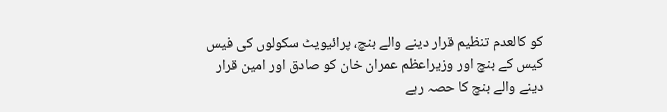کو کالعدم تنظیم قرار دینے والے بنچ، پرائیویٹ سکولوں کی فیس کیس کے بنچ اور وزیراعظم عمران خان کو صادق اور امین قرار دینے والے بنچ کا حصہ رہے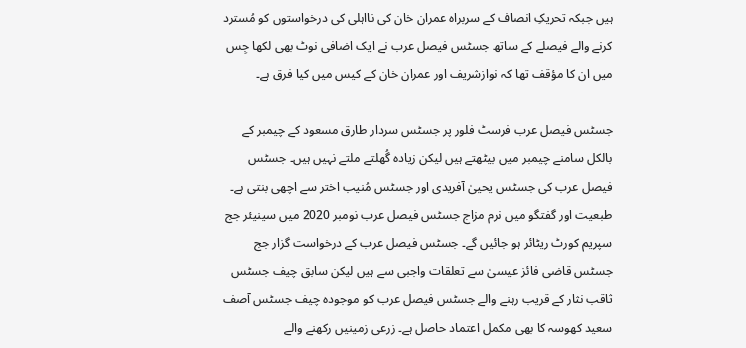ہیں جبکہ تحریکِ انصاف کے سربراہ عمران خان کی نااہلی کی درخواستوں کو مُسترد کرنے والے فیصلے کے ساتھ جسٹس فیصل عرب نے ایک اضافی نوٹ بھی لکھا جِس میں ان کا مؤقف تھا کہ نوازشریف اور عمران خان کے کیس میں کیا فرق ہے۔

جسٹس فیصل عرب فرسٹ فلور پر جسٹس سردار طارق مسعود کے چیمبر کے بالکل سامنے چیمبر میں بیٹھتے ہیں لیکن زیادہ گُھلتے ملتے نہیں ہیں۔ جسٹس فیصل عرب کی جسٹس یحییٰ آفریدی اور جسٹس مُنیب اختر سے اچھی بنتی ہے۔ طبعیت اور گفتگو میں نرم مزاج جسٹس فیصل عرب نومبر 2020 میں سینیئر جج سپریم کورٹ ریٹائر ہو جائیں گے۔ جسٹس فیصل عرب کے درخواست گزار جج جسٹس قاضی فائز عیسیٰ سے تعلقات واجبی سے ہیں لیکن سابق چیف جسٹس ثاقب نثار کے قریب رہنے والے جسٹس فیصل عرب کو موجودہ چیف جسٹس آصف سعید کھوسہ کا بھی مکمل اعتماد حاصل ہے۔ زرعی زمینیں رکھنے والے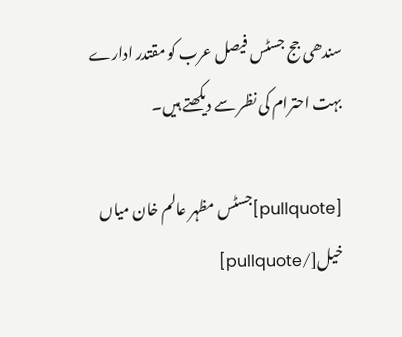سندھی جج جسٹس فیصل عرب کو مقتدر ادارے بہت احترام کی نظر سے دیکھتے ہیں۔

[pullquote]جسٹس مظہر عالم خان میاں خیل[/pullquote]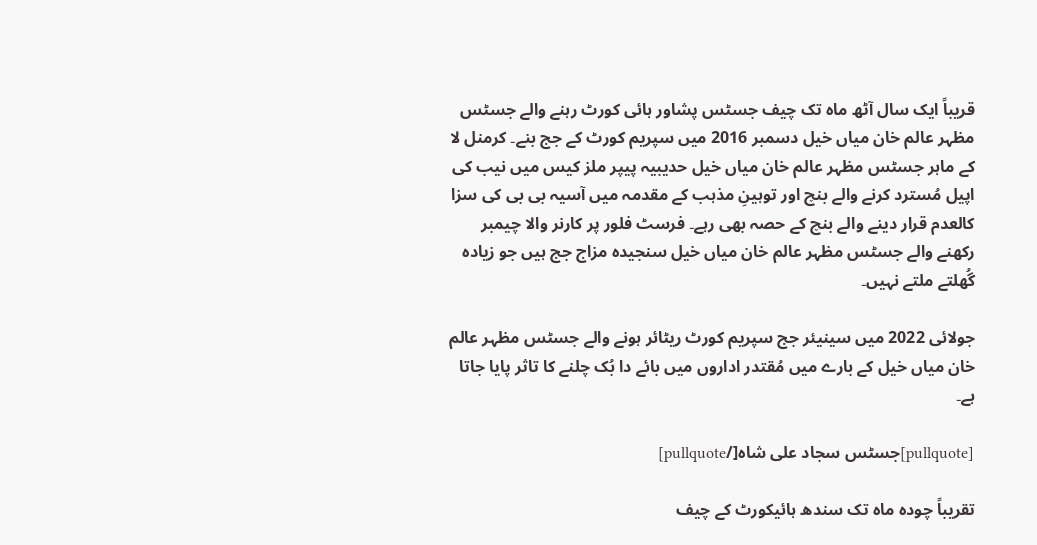قریباً ایک سال آٹھ ماہ تک چیف جسٹس پشاور ہائی کورٹ رہنے والے جسٹس مظہر عالم خان میاں خیل دسمبر 2016 میں سپریم کورٹ کے جج بنے۔ کرمنل لا کے ماہر جسٹس مظہر عالم خان میاں خیل حدیبیہ پیپر ملز کیس میں نیب کی اپیل مُسترد کرنے والے بنچ اور توہینِ مذہب کے مقدمہ میں آسیہ بی بی کی سزا کالعدم قرار دینے والے بنچ کے حصہ بھی رہے۔ فرسٹ فلور پر کارنر والا چیمبر رکھنے والے جسٹس مظہر عالم خان میاں خیل سنجیدہ مزاج جج ہیں جو زیادہ گُھلتے ملتے نہیں۔

جولائی 2022 میں سینیئر جج سپریم کورٹ ریٹائر ہونے والے جسٹس مظہر عالم خان میاں خیل کے بارے میں مُقتدر اداروں میں بائے دا بُک چلنے کا تاثر پایا جاتا ہے۔

[pullquote]جسٹس سجاد علی شاہ[/pullquote]

تقریباً چودہ ماہ تک سندھ ہائیکورٹ کے چیف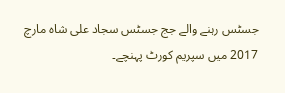جسٹس رہنے والے جج جسٹس سجاد علی شاہ مارچ 2017 میں سپریم کورٹ پہنچے۔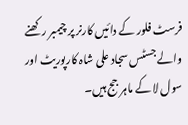فرسٹ فلور کے دائیں کارنر پر چیمبر رکھنے والے جسٹس سجاد علی شاہ کارپوریٹ اور سول لا کے ماہر جج ہیں۔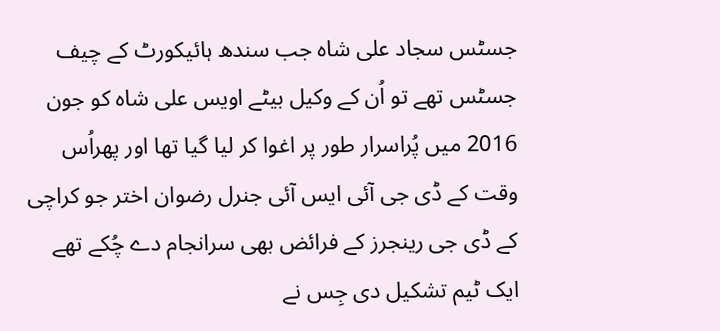جسٹس سجاد علی شاہ جب سندھ ہائیکورٹ کے چیف جسٹس تھے تو اُن کے وکیل بیٹے اویس علی شاہ کو جون 2016 میں پُراسرار طور پر اغوا کر لیا گیا تھا اور پھراُس وقت کے ڈی جی آئی ایس آئی جنرل رضوان اختر جو کراچی کے ڈی جی رینجرز کے فرائض بھی سرانجام دے چُکے تھے ایک ٹیم تشکیل دی جِس نے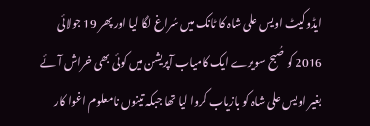ایڈوکیٹ اویس علی شاہ کا ٹانک میں سُراغ لگا لیا اور پھر 19 جولائی 2016 کو صُبح سویرے ایک کامیاب آپریشن میں کوئی بھی خراش آئے بغیر اویس علی شاہ کو بازیاب کروا لیا تھا جبکہ تینوں نامعلوم اغوا کار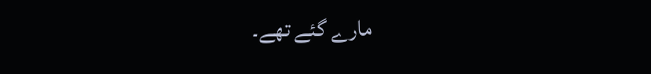مارے گئے تھے۔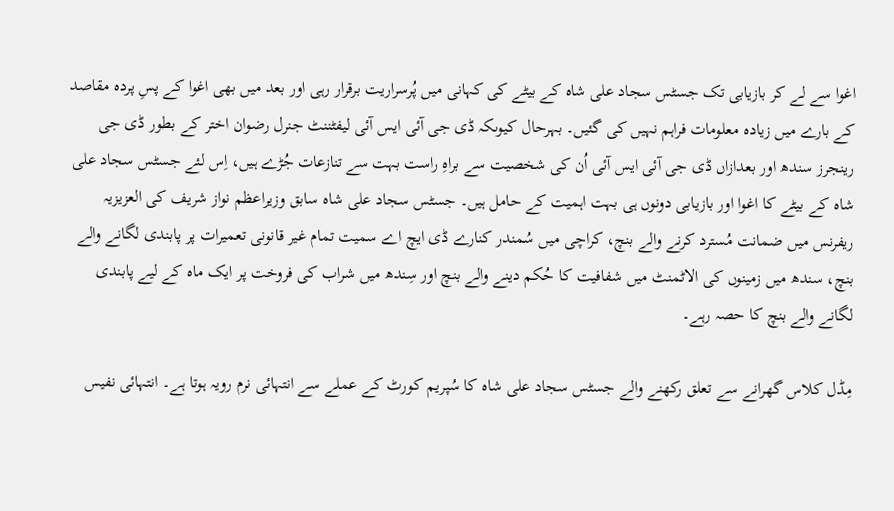اغوا سے لے کر بازیابی تک جسٹس سجاد علی شاہ کے بیٹے کی کہانی میں پُرسراریت برقرار رہی اور بعد میں بھی اغوا کے پسِ پردہ مقاصد کے بارے میں زیادہ معلومات فراہم نہیں کی گئیں۔ بہرحال کیوںکہ ڈی جی آئی ایس آئی لیفٹننٹ جنرل رضوان اختر کے بطور ڈی جی رینجرز سندھ اور بعدازاں ڈی جی آئی ایس آئی اُن کی شخصیت سے براہِ راست بہت سے تنازعات جُڑے ہیں، اِس لئے جسٹس سجاد علی شاہ کے بیٹے کا اغوا اور بازیابی دونوں ہی بہت اہمیت کے حامل ہیں۔ جسٹس سجاد علی شاہ سابق وزیراعظم نواز شریف کی العزیزیہ ریفرنس میں ضمانت مُسترد کرنے والے بنچ، کراچی میں سُمندر کنارے ڈی ایچ اے سمیت تمام غیر قانونی تعمیرات پر پابندی لگانے والے بنچ، سندھ میں زمینوں کی الاٹمنٹ میں شفافیت کا حُکم دینے والے بنچ اور سِندھ میں شراب کی فروخت پر ایک ماہ کے لیے پابندی لگانے والے بنچ کا حصہ رہے۔

مِڈل کلاس گھرانے سے تعلق رکھنے والے جسٹس سجاد علی شاہ کا سُپریم کورٹ کے عملے سے انتہائی نرم رویہ ہوتا ہے۔ انتہائی نفیس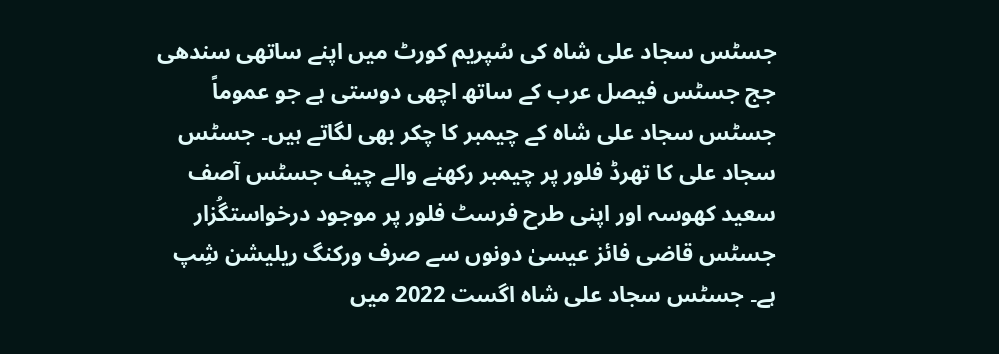جسٹس سجاد علی شاہ کی سُپریم کورٹ میں اپنے ساتھی سندھی جج جسٹس فیصل عرب کے ساتھ اچھی دوستی ہے جو عموماً جسٹس سجاد علی شاہ کے چیمبر کا چکر بھی لگاتے ہیں۔ جسٹس سجاد علی کا تھرڈ فلور پر چیمبر رکھنے والے چیف جسٹس آصف سعید کھوسہ اور اپنی طرح فرسٹ فلور پر موجود درخواستگُزار جسٹس قاضی فائز عیسیٰ دونوں سے صرف ورکنگ ریلیشن شِپ ہے۔ جسٹس سجاد علی شاہ اگست 2022 میں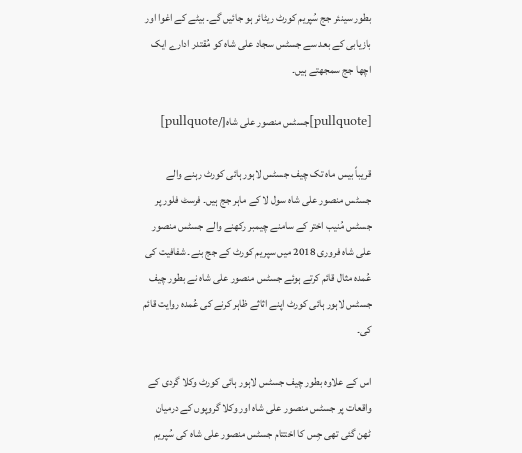بطور سینئر جج سُپریم کورٹ ریٹائر ہو جائیں گے۔ بیٹے کے اغوا اور بازیابی کے بعد سے جسٹس سجاد علی شاہ کو مُقتدر ادارے ایک اچھا جج سمجھتے ہیں۔

[pullquote]جسٹس منصور علی شاہ[/pullquote]

قریباً بیس ماہ تک چیف جسٹس لاہور ہائی کورٹ رہنے والے جسٹس منصور علی شاہ سول لا کے ماہر جج ہیں۔ فرسٹ فلور پر جسٹس مُنیب اختر کے سامنے چیمبر رکھنے والے جسٹس منصور علی شاہ فروری 2018 میں سپریم کورٹ کے جج بنے۔ شفافیت کی عُمدہ مثال قائم کرتے ہوئے جسٹس منصور علی شاہ نے بطور چیف جسٹس لاہور ہائی کورٹ اپنے اثاثے ظاہر کرنے کی عُمدہ روایت قائم کی۔

اس کے علاوہ بطور چیف جسٹس لاہور ہائی کورٹ وکلا گردی کے واقعات پر جسٹس منصور علی شاہ اور وکلا گروپوں کے درمیان ٹھن گئی تھی جِس کا اختتام جسٹس منصور علی شاہ کی سُپریم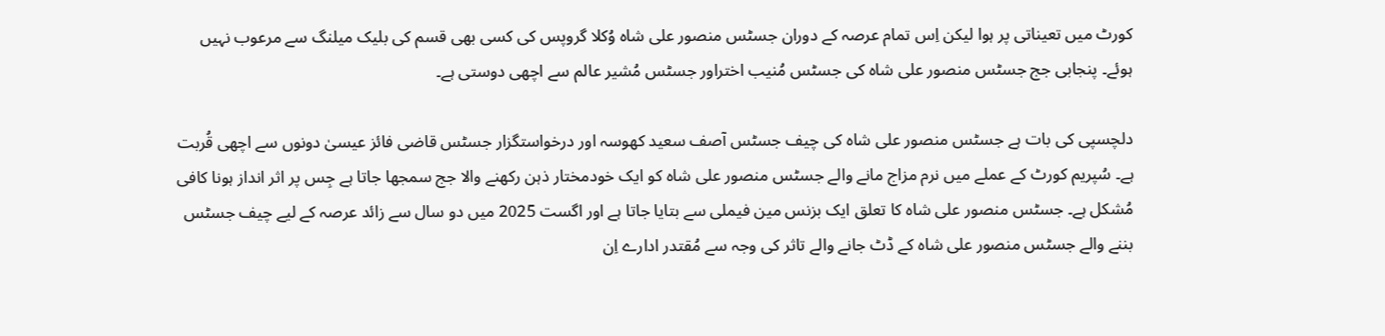کورٹ میں تعیناتی پر ہوا لیکن اِس تمام عرصہ کے دوران جسٹس منصور علی شاہ وُکلا گروپس کی کسی بھی قسم کی بلیک میلنگ سے مرعوب نہیں ہوئے۔ پنجابی جج جسٹس منصور علی شاہ کی جسٹس مُنیب اختراور جسٹس مُشیر عالم سے اچھی دوستی ہے۔

دلچسپی کی بات ہے جسٹس منصور علی شاہ کی چیف جسٹس آصف سعید کھوسہ اور درخواستگزار جسٹس قاضی فائز عیسیٰ دونوں سے اچھی قُربت ہے۔ سُپریم کورٹ کے عملے میں نرم مزاج مانے والے جسٹس منصور علی شاہ کو ایک خودمختار ذہن رکھنے والا جج سمجھا جاتا ہے جِس پر اثر انداز ہونا کافی مُشکل ہے۔ جسٹس منصور علی شاہ کا تعلق ایک بزنس مین فیملی سے بتایا جاتا ہے اور اگست 2025 میں دو سال سے زائد عرصہ کے لیے چیف جسٹس بننے والے جسٹس منصور علی شاہ کے ڈٹ جانے والے تاثر کی وجہ سے مُقتدر ادارے اِن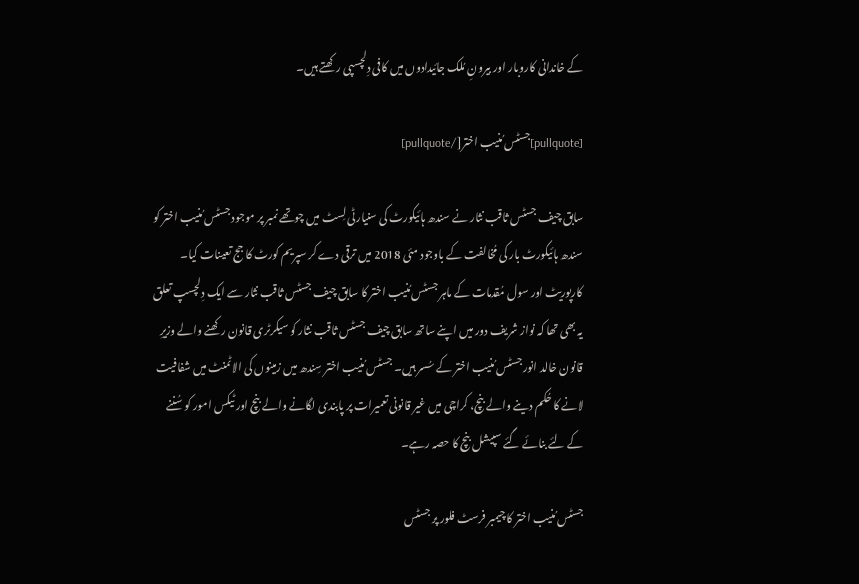کے خاندانی کاروبار اور بیرونِ مُلک جائیدادوں میں کافی دِلچسپی رکھتے ہیں۔

[pullquote]جسٹس مُنیب اختر[/pullquote]

سابق چیف جسٹس ثاقب نثار نے سندھ ہائیکورٹ کی سنیارٹی لِسٹ میں چوتھے نمبر پر موجود جسٹس مُنیب اختر کو سندھ ہائیکورٹ بار کی مُخالفت کے باوجود مئی 2018 میں ترقی دے کر سپریم کورٹ کا جج تعینات کیا۔ کارپوریٹ اور سول مُقدمات کے ماہر جسٹس مُنیب اختر کا سابق چیف جسٹس ثاقب نثار سے ایک دِلچسپ تعلق یہ بھی تھا کہ نواز شریف دور میں اپنے ساتھ سابق چیف جسٹس ثاقب نثار کو سیکرٹری قانون رکھنے والے وزیرِ قانون خالد انور جسٹس مُنیب اختر کے سُسر ہیں۔ جسٹس مُنیب اختر سِندھ میں زمینوں کی الاٹمنٹ میں شفافیت لانے کا حُکم دینے والے بنچ، کراچی میں غیر قانونی تعمیرات پر پابندی لگانے والے بنچ اور ٹیکس امور کو سُننے کے لئے بنائے گئے سپیشل بنچ کا حصہ رہے۔

جسٹس مُنیب اختر کا چیمبر فرسٹ فلور پر جسٹس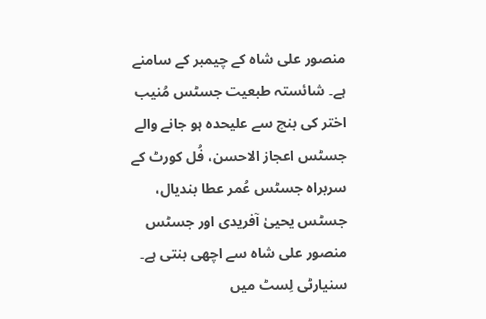منصور علی شاہ کے چیمبر کے سامنے ہے۔ شائستہ طبعیت جسٹس مُنیب اختر کی بنچ سے علیحدہ ہو جانے والے جسٹس اعجاز الاحسن، فُل کورٹ کے سربراہ جسٹس عُمر عطا بندیال، جسٹس یحییٰ آفریدی اور جسٹس منصور علی شاہ سے اچھی بنتی ہے۔ سنیارٹی لِسٹ میں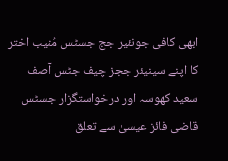ابھی کافی جونئیر جج جسٹس مُنیب اختر کا اپنے سینیئر ججز چیف جٹس آصف سعید کھوسہ اور درخواستگزار جسٹس قاضی فائز عیسیٰ سے تعلق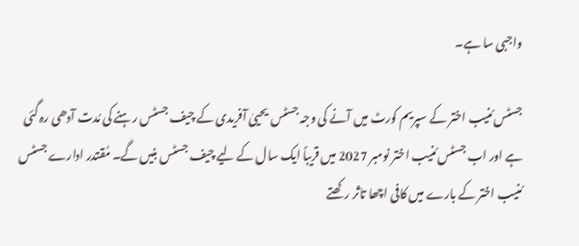واجبی سا ہے۔

جسٹس مُنیب اختر کے سپریم کورٹ میں آنے کی وجہ جسٹس یحییٰ آفریدی کے چیف جسٹس رہنے کی مُدت آدھی رہ گئی ہے اور اب جسٹس مُنیب اختر نومبر 2027 میں قریباً ایک سال کے لیے چیف جسٹس بنیں گے۔ مُقتدر ادارے جسٹس مُنیب اختر کے بارے میں کافی اچھا تاثر رکھتے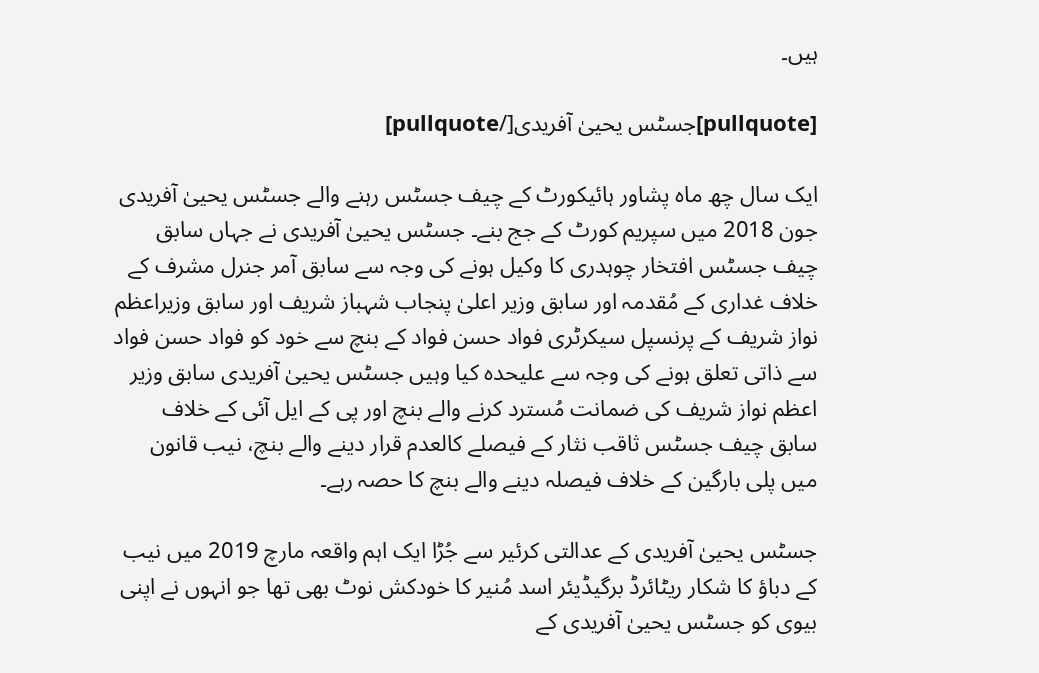ہیں۔

[pullquote]جسٹس یحییٰ آفریدی[/pullquote]

ایک سال چھ ماہ پشاور ہائیکورٹ کے چیف جسٹس رہنے والے جسٹس یحییٰ آفریدی جون 2018 میں سپریم کورٹ کے جج بنے۔ جسٹس یحییٰ آفریدی نے جہاں سابق چیف جسٹس افتخار چوہدری کا وکیل ہونے کی وجہ سے سابق آمر جنرل مشرف کے خلاف غداری کے مُقدمہ اور سابق وزیر اعلیٰ پنجاب شہباز شریف اور سابق وزیراعظم نواز شریف کے پرنسپل سیکرٹری فواد حسن فواد کے بنچ سے خود کو فواد حسن فواد سے ذاتی تعلق ہونے کی وجہ سے علیحدہ کیا وہیں جسٹس یحییٰ آفریدی سابق وزیر اعظم نواز شریف کی ضمانت مُسترد کرنے والے بنچ اور پی کے ایل آئی کے خلاف سابق چیف جسٹس ثاقب نثار کے فیصلے کالعدم قرار دینے والے بنچ، نیب قانون میں پلی بارگین کے خلاف فیصلہ دینے والے بنچ کا حصہ رہے۔

جسٹس یحییٰ آفریدی کے عدالتی کرئیر سے جُڑا ایک اہم واقعہ مارچ 2019 میں نیب کے دباؤ کا شکار ریٹائرڈ برگیڈیئر اسد مُنیر کا خودکش نوٹ بھی تھا جو انہوں نے اپنی بیوی کو جسٹس یحییٰ آفریدی کے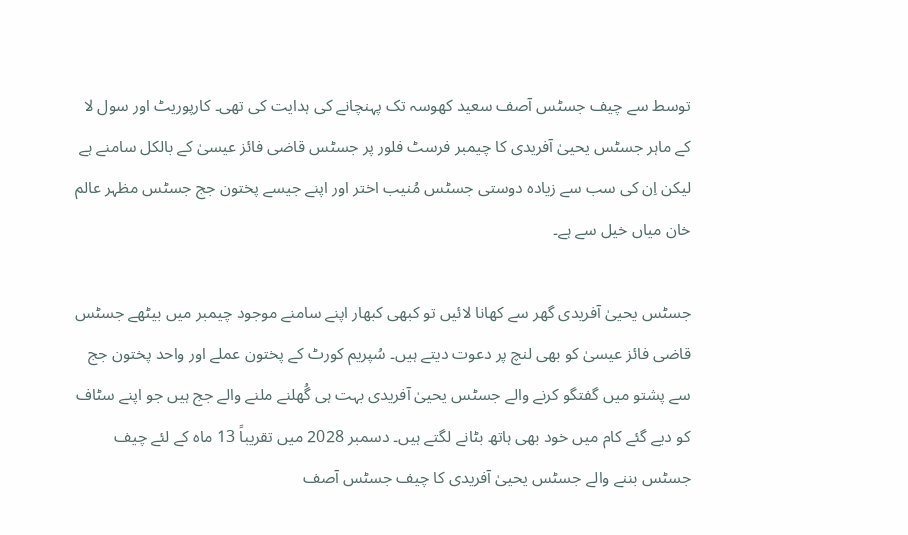توسط سے چیف جسٹس آصف سعید کھوسہ تک پہنچانے کی ہدایت کی تھی۔ کارپوریٹ اور سول لا کے ماہر جسٹس یحییٰ آفریدی کا چیمبر فرسٹ فلور پر جسٹس قاضی فائز عیسیٰ کے بالکل سامنے ہے لیکن اِن کی سب سے زیادہ دوستی جسٹس مُنیب اختر اور اپنے جیسے پختون جج جسٹس مظہر عالم خان میاں خیل سے ہے۔

جسٹس یحییٰ آفریدی گھر سے کھانا لائیں تو کبھی کبھار اپنے سامنے موجود چیمبر میں بیٹھے جسٹس قاضی فائز عیسیٰ کو بھی لنچ پر دعوت دیتے ہیں۔ سُپریم کورٹ کے پختون عملے اور واحد پختون جج سے پشتو میں گفتگو کرنے والے جسٹس یحییٰ آفریدی بہت ہی گُھلنے ملنے والے جج ہیں جو اپنے سٹاف کو دیے گئے کام میں خود بھی ہاتھ بٹانے لگتے ہیں۔ دسمبر 2028 میں تقریباً 13 ماہ کے لئے چیف جسٹس بننے والے جسٹس یحییٰ آفریدی کا چیف جسٹس آصف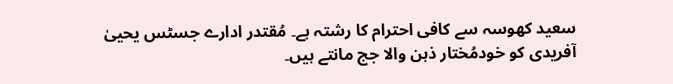سعید کھوسہ سے کافی احترام کا رشتہ ہے۔ مُقتدر ادارے جسٹس یحییٰ آفریدی کو خودمُختار ذہن والا جج مانتے ہیں۔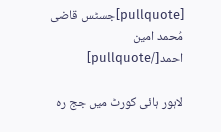[pullquote]جسٹس قاضی مُحمد امین احمد[/pullquote]

لاہور ہائی کورٹ میں جج رہ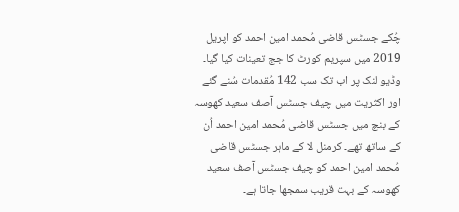چُکے جسٹس قاضی مُحمد امین احمد کو اپریل 2019 میں سپریم کورٹ کا جج تعینات کیا گیا۔ وڈیو لنک پر اب تک سب 142 مُقدمات سُنے گئے اور اکثریت میں چیف جسٹس آصف سعید کھوسہ کے بنچ میں جسٹس قاضی مُحمد امین احمد اُن کے ساتھ تھے۔ کرمنل لا کے ماہر جسٹس قاضی مُحمد امین احمد کو چیف جسٹس آصف سعید کھوسہ کے بہت قریب سمجھا جاتا ہے۔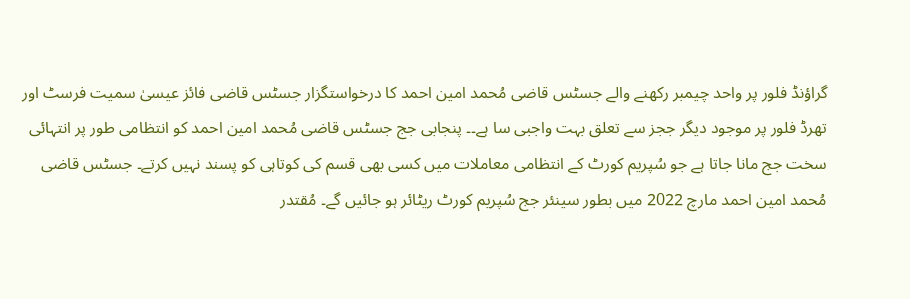گراؤنڈ فلور پر واحد چیمبر رکھنے والے جسٹس قاضی مُحمد امین احمد کا درخواستگزار جسٹس قاضی فائز عیسیٰ سمیت فرسٹ اور تھرڈ فلور پر موجود دیگر ججز سے تعلق بہت واجبی سا ہے۔۔ پنجابی جج جسٹس قاضی مُحمد امین احمد کو انتظامی طور پر انتہائی سخت جج مانا جاتا ہے جو سُپریم کورٹ کے انتظامی معاملات میں کسی بھی قسم کی کوتاہی کو پسند نہیں کرتے۔ جسٹس قاضی مُحمد امین احمد مارچ 2022 میں بطور سینئر جج سُپریم کورٹ ریٹائر ہو جائیں گے۔ مُقتدر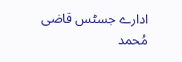ادارے جسٹس قاضی مُحمد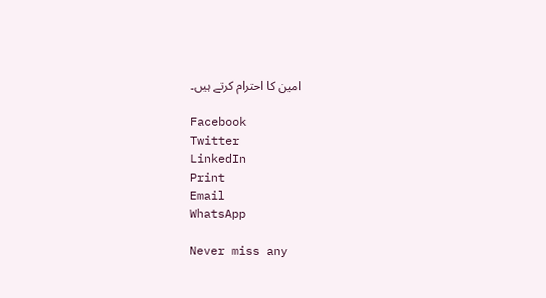امین کا احترام کرتے ہیں۔

Facebook
Twitter
LinkedIn
Print
Email
WhatsApp

Never miss any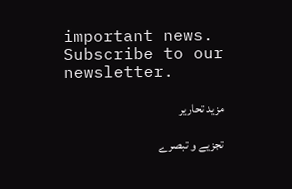important news. Subscribe to our newsletter.

مزید تحاریر

تجزیے و تبصرے